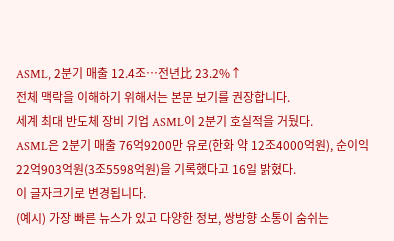ASML, 2분기 매출 12.4조…전년比 23.2%↑
전체 맥락을 이해하기 위해서는 본문 보기를 권장합니다.
세계 최대 반도체 장비 기업 ASML이 2분기 호실적을 거뒀다.
ASML은 2분기 매출 76억9200만 유로(한화 약 12조4000억원), 순이익 22억903억원(3조5598억원)을 기록했다고 16일 밝혔다.
이 글자크기로 변경됩니다.
(예시) 가장 빠른 뉴스가 있고 다양한 정보, 쌍방향 소통이 숨쉬는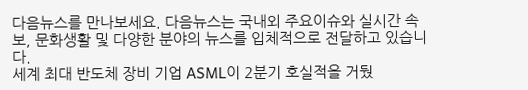다음뉴스를 만나보세요. 다음뉴스는 국내외 주요이슈와 실시간 속보, 문화생활 및 다양한 분야의 뉴스를 입체적으로 전달하고 있습니다.
세계 최대 반도체 장비 기업 ASML이 2분기 호실적을 거뒀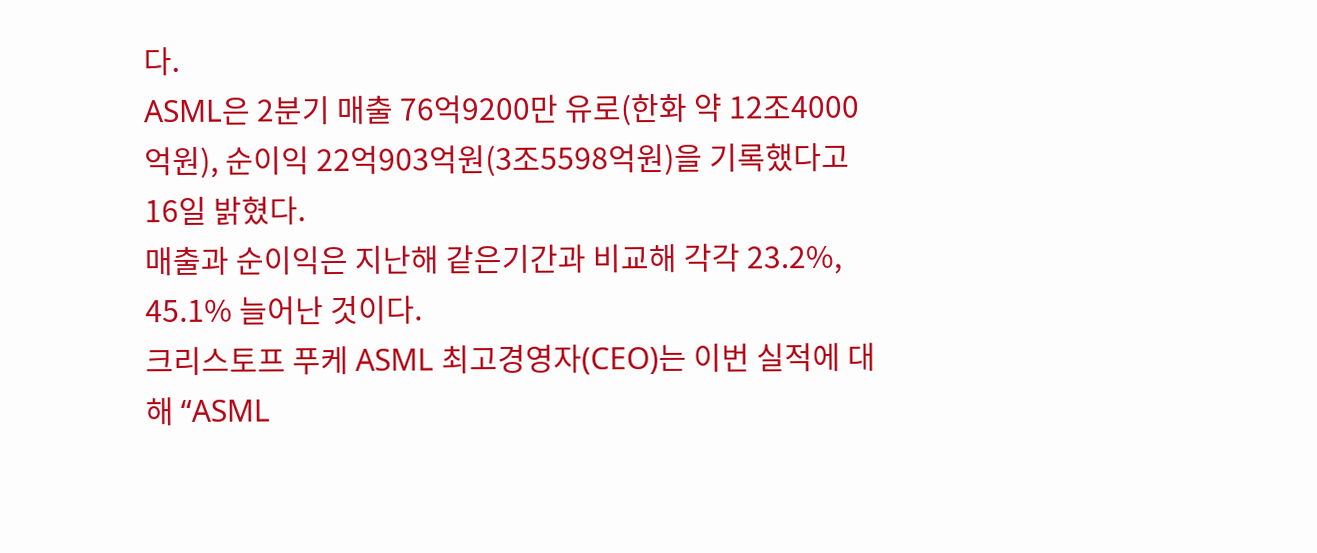다.
ASML은 2분기 매출 76억9200만 유로(한화 약 12조4000억원), 순이익 22억903억원(3조5598억원)을 기록했다고 16일 밝혔다.
매출과 순이익은 지난해 같은기간과 비교해 각각 23.2%, 45.1% 늘어난 것이다.
크리스토프 푸케 ASML 최고경영자(CEO)는 이번 실적에 대해 “ASML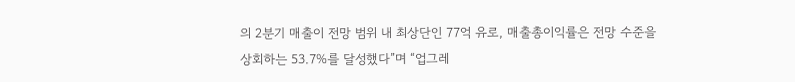의 2분기 매출이 전망 범위 내 최상단인 77억 유로, 매출총이익률은 전망 수준을 상회하는 53.7%를 달성했다”며 “업그레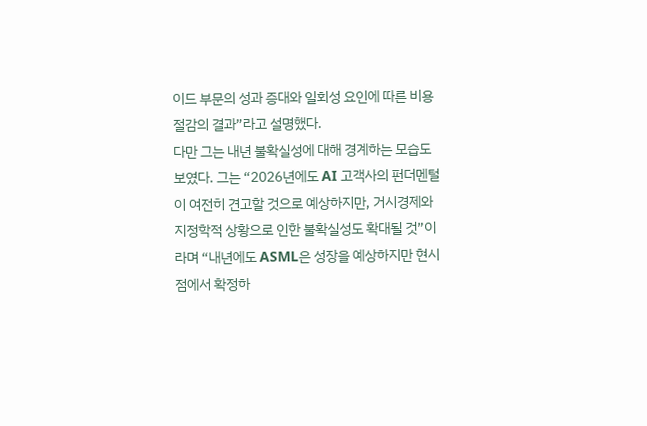이드 부문의 성과 증대와 일회성 요인에 따른 비용 절감의 결과”라고 설명했다.
다만 그는 내년 불확실성에 대해 경계하는 모습도 보였다. 그는 “2026년에도 AI 고객사의 펀더멘털이 여전히 견고할 것으로 예상하지만, 거시경제와 지정학적 상황으로 인한 불확실성도 확대될 것”이라며 “내년에도 ASML은 성장을 예상하지만 현시점에서 확정하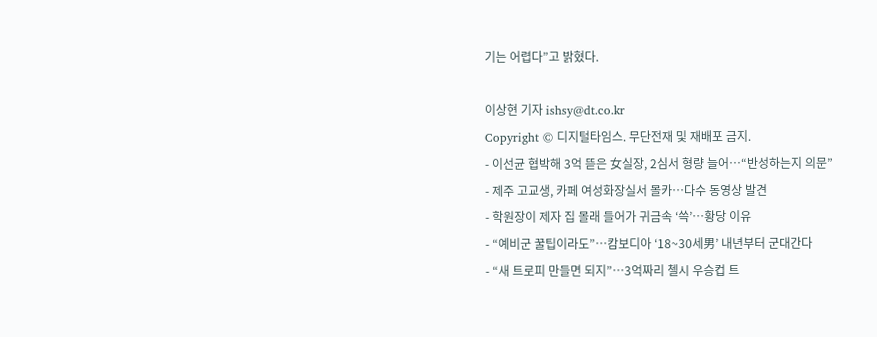기는 어렵다”고 밝혔다.

이상현 기자 ishsy@dt.co.kr
Copyright © 디지털타임스. 무단전재 및 재배포 금지.
- 이선균 협박해 3억 뜯은 女실장, 2심서 형량 늘어…“반성하는지 의문”
- 제주 고교생, 카페 여성화장실서 몰카…다수 동영상 발견
- 학원장이 제자 집 몰래 들어가 귀금속 ‘쓱’…황당 이유
- “예비군 꿀팁이라도”…캄보디아 ‘18~30세男’ 내년부터 군대간다
- “새 트로피 만들면 되지”…3억짜리 첼시 우승컵 트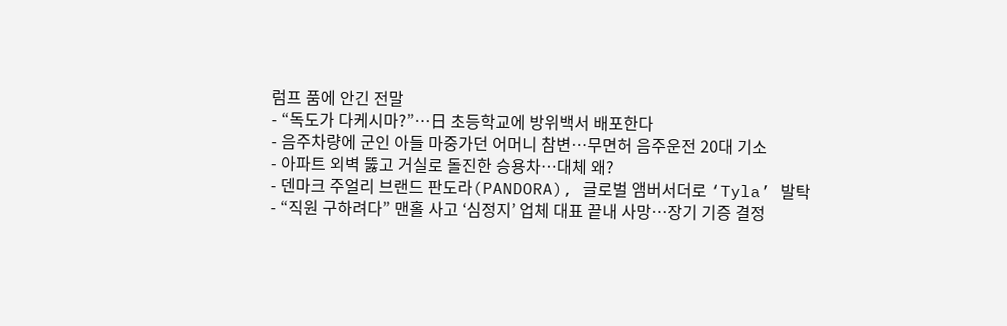럼프 품에 안긴 전말
- “독도가 다케시마?”…日 초등학교에 방위백서 배포한다
- 음주차량에 군인 아들 마중가던 어머니 참변…무면허 음주운전 20대 기소
- 아파트 외벽 뚫고 거실로 돌진한 승용차…대체 왜?
- 덴마크 주얼리 브랜드 판도라(PANDORA), 글로벌 앰버서더로 ‘Tyla’ 발탁
- “직원 구하려다” 맨홀 사고 ‘심정지’ 업체 대표 끝내 사망…장기 기증 결정